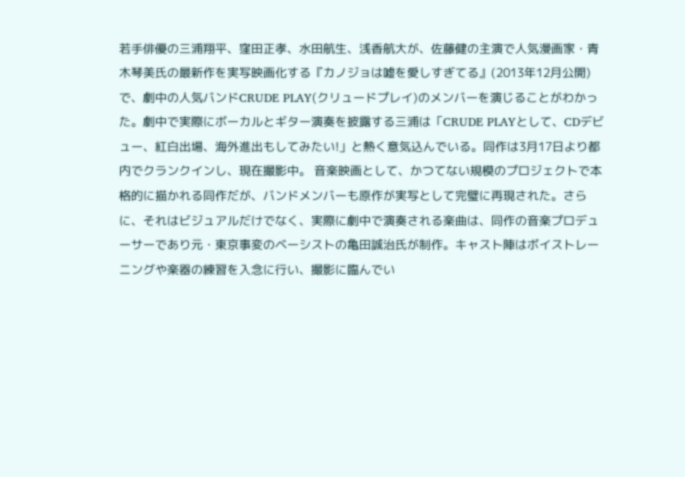若手俳優の三浦翔平、窪田正孝、水田航生、浅香航大が、佐藤健の主演で人気漫画家・青木琴美氏の最新作を実写映画化する『カノジョは嘘を愛しすぎてる』(2013年12月公開)で、劇中の人気バンドCRUDE PLAY(クリュードプレイ)のメンバーを演じることがわかった。劇中で実際にボーカルとギター演奏を披露する三浦は「CRUDE PLAYとして、CDデビュー、紅白出場、海外進出もしてみたい!」と熱く意気込んでいる。同作は3月17日より都内でクランクインし、現在撮影中。 音楽映画として、かつてない規模のプロジェクトで本格的に描かれる同作だが、バンドメンバーも原作が実写として完璧に再現された。さらに、それはビジュアルだけでなく、実際に劇中で演奏される楽曲は、同作の音楽プロデューサーであり元・東京事変のベーシストの亀田誠治氏が制作。キャスト陣はボイストレーニングや楽器の練習を入念に行い、撮影に臨んでい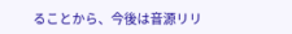ることから、今後は音源リリ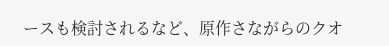ースも検討されるなど、原作さながらのクオ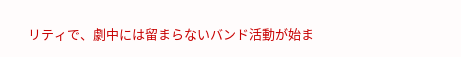リティで、劇中には留まらないバンド活動が始ま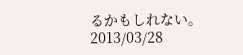るかもしれない。
2013/03/28